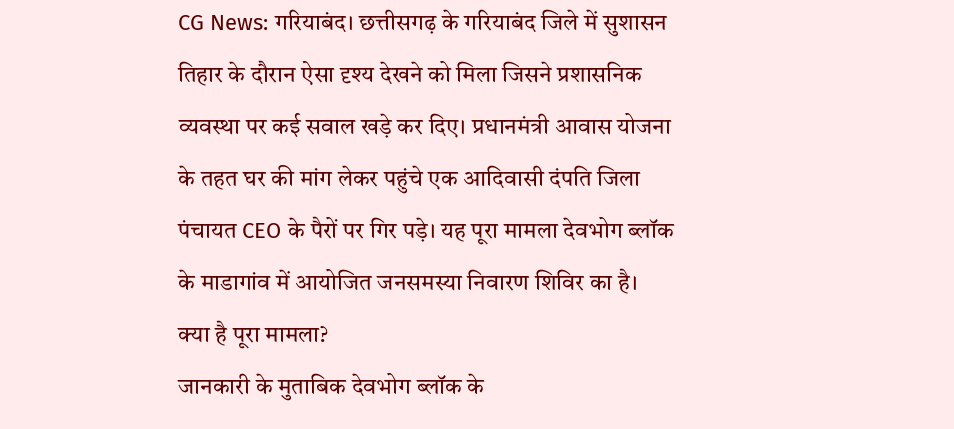CG News: गरियाबंद। छत्तीसगढ़ के गरियाबंद जिले में सुशासन तिहार के दौरान ऐसा दृश्य देखने को मिला जिसने प्रशासनिक व्यवस्था पर कई सवाल खड़े कर दिए। प्रधानमंत्री आवास योजना के तहत घर की मांग लेकर पहुंचे एक आदिवासी दंपति जिला पंचायत CEO के पैरों पर गिर पड़े। यह पूरा मामला देवभोग ब्लॉक के माडागांव में आयोजित जनसमस्या निवारण शिविर का है।
क्या है पूरा मामला?
जानकारी के मुताबिक देवभोग ब्लॉक के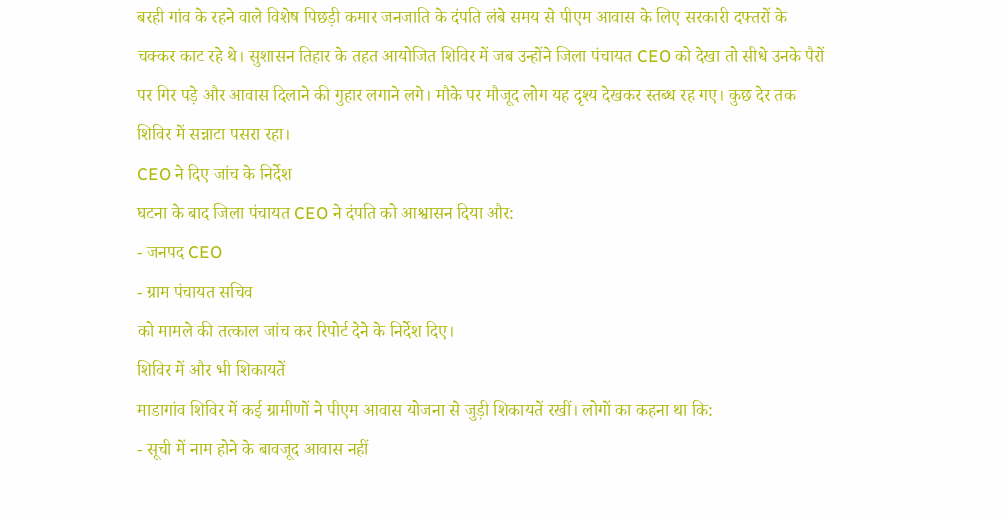बरही गांव के रहने वाले विशेष पिछड़ी कमार जनजाति के दंपति लंबे समय से पीएम आवास के लिए सरकारी दफ्तरों के चक्कर काट रहे थे। सुशासन तिहार के तहत आयोजित शिविर में जब उन्होंने जिला पंचायत CEO को देखा तो सीधे उनके पैरों पर गिर पड़े और आवास दिलाने की गुहार लगाने लगे। मौके पर मौजूद लोग यह दृश्य देखकर स्तब्ध रह गए। कुछ देर तक शिविर में सन्नाटा पसरा रहा।
CEO ने दिए जांच के निर्देश
घटना के बाद जिला पंचायत CEO ने दंपति को आश्वासन दिया और:
- जनपद CEO
- ग्राम पंचायत सचिव
को मामले की तत्काल जांच कर रिपोर्ट देने के निर्देश दिए।
शिविर में और भी शिकायतें
माडागांव शिविर में कई ग्रामीणों ने पीएम आवास योजना से जुड़ी शिकायतें रखीं। लोगों का कहना था कि:
- सूची में नाम होने के बावजूद आवास नहीं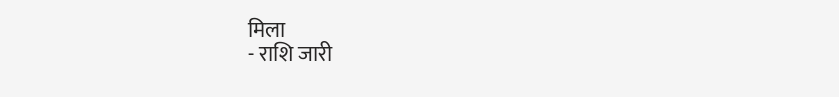मिला
- राशि जारी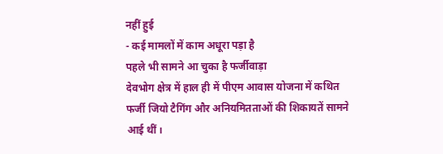नहीं हुई
- कई मामलों में काम अधूरा पड़ा है
पहले भी सामने आ चुका है फर्जीवाड़ा
देवभोग क्षेत्र में हाल ही में पीएम आवास योजना में कथित फर्जी जियो टैगिंग और अनियमितताओं की शिकायतें सामने आई थीं।